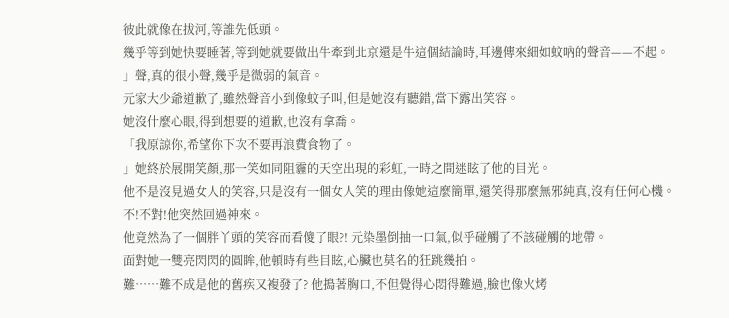彼此就像在拔河,等誰先低頭。
幾乎等到她快要睡著,等到她就要做出牛牽到北京還是牛這個結論時,耳邊傳來細如蚊吶的聲音——不起。
」聲,真的很小聲,幾乎是微弱的氣音。
元家大少爺道歉了,雖然聲音小到像蚊子叫,但是她沒有聽錯,當下露出笑容。
她沒什麼心眼,得到想要的道歉,也沒有拿喬。
「我原諒你,希望你下次不要再浪費食物了。
」她終於展開笑顏,那一笑如同阻霾的天空出現的彩虹,一時之間迷眩了他的目光。
他不是沒見過女人的笑容,只是沒有一個女人笑的理由像她這麼簡單,還笑得那麼無邪純真,沒有任何心機。
不!不對!他突然回過神來。
他竟然為了一個胖丫頭的笑容而看傻了眼?! 元染墨倒抽一口氣,似乎碰觸了不該碰觸的地帶。
面對她一雙亮閃閃的圓眸,他頓時有些目眩,心臟也莫名的狂跳幾拍。
難……難不成是他的舊疾又複發了? 他搗著胸口,不但覺得心悶得難過,臉也像火烤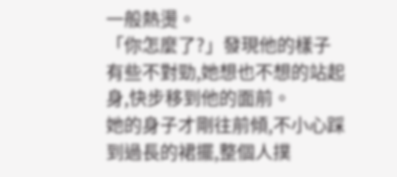一般熱燙。
「你怎麼了?」發現他的樣子有些不對勁,她想也不想的站起身,快步移到他的面前。
她的身子才剛往前傾,不小心踩到過長的裙擺,整個人撲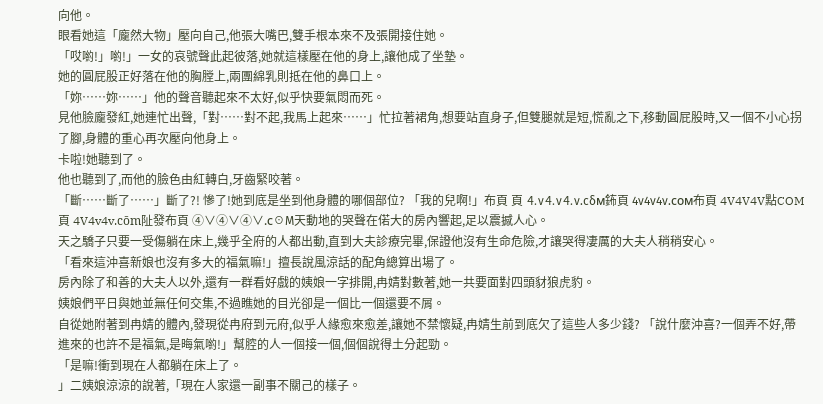向他。
眼看她這「龐然大物」壓向自己,他張大嘴巴,雙手根本來不及張開接住她。
「哎喲!」喲!」一女的哀號聲此起彼落,她就這樣壓在他的身上,讓他成了坐墊。
她的圓屁股正好落在他的胸膛上,兩團綿乳則抵在他的鼻口上。
「妳……妳……」他的聲音聽起來不太好,似乎快要氣悶而死。
見他臉龐發紅,她連忙出聲,「對……對不起,我馬上起來……」忙拉著裙角,想要站直身子,但雙腿就是短,慌亂之下,移動圓屁股時,又一個不小心拐了腳,身體的重心再次壓向他身上。
卡啦!她聽到了。
他也聽到了,而他的臉色由紅轉白,牙齒緊咬著。
「斷……斷了……」斷了?! 慘了!她到底是坐到他身體的哪個部位? 「我的兒啊!」布頁 頁 ⒋ν⒋ν⒋ν.cδм鈽頁 4ν4ν4ν.cом布頁 4V4V4V點COM頁 4V4v4v.cōm阯發布頁 ④∨④∨④∨.с☉Μ天動地的哭聲在偌大的房內響起,足以震撼人心。
天之驕子只要一受傷躺在床上,幾乎全府的人都出動,直到大夫診療完畢,保證他沒有生命危險,才讓哭得凄厲的大夫人稍稍安心。
「看來這沖喜新娘也沒有多大的福氣嘛!」擅長說風涼話的配角總算出場了。
房內除了和善的大夫人以外,還有一群看好戲的姨娘一字排開,冉婧對數著,她一共要面對四頭豺狼虎豹。
姨娘們平日與她並無任何交集,不過瞧她的目光卻是一個比一個還要不屑。
自從她附著到冉婧的體內,發現從冉府到元府,似乎人緣愈來愈差,讓她不禁懷疑,冉婧生前到底欠了這些人多少錢? 「說什麼沖喜?一個弄不好,帶進來的也許不是福氣,是晦氣喲!」幫腔的人一個接一個,個個說得土分起勁。
「是嘛!衝到現在人都躺在床上了。
」二姨娘涼涼的說著,「現在人家還一副事不關己的樣子。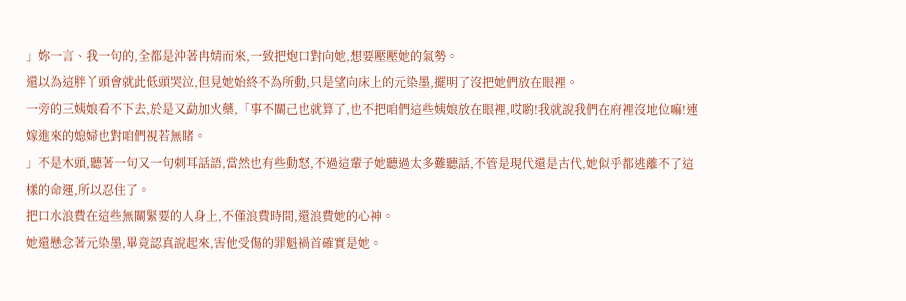」妳一言、我一句的,全都是沖著冉婧而來,一致把炮口對向她,想要壓壓她的氣勢。
還以為這胖丫頭會就此低頭哭泣,但見她始終不為所動,只是望向床上的元染墨,擺明了沒把她們放在眼裡。
一旁的三姨娘看不下去,於是又勐加火藥,「事不關己也就算了,也不把咱們這些姨娘放在眼裡,哎喲!我就說我們在府裡沒地位嘛!連嫁進來的媳婦也對咱們視若無睹。
」不是木頭,聽著一句又一句刺耳話語,當然也有些動怒,不過這輩子她聽過太多難聽話,不管是現代還是古代,她似乎都逃離不了這樣的命運,所以忍住了。
把口水浪費在這些無關緊要的人身上,不僅浪費時間,還浪費她的心神。
她還懸念著元染墨,畢竟認真說起來,害他受傷的罪魁禍首確實是她。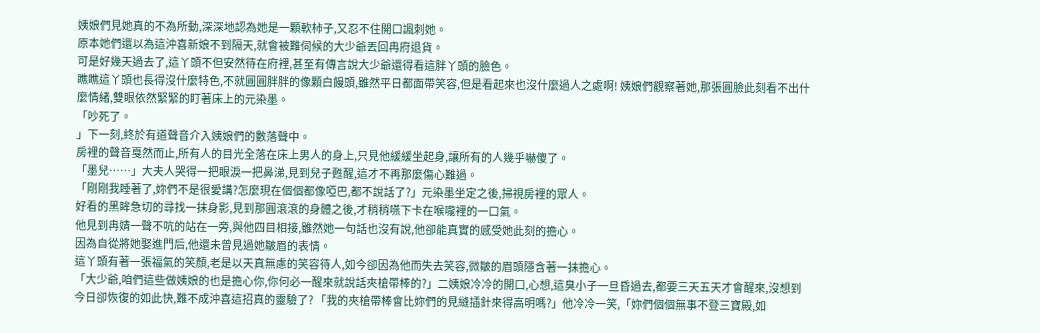姨娘們見她真的不為所動,深深地認為她是一顆軟柿子,又忍不住開口諷刺她。
原本她們還以為這沖喜新娘不到隔天,就會被難伺候的大少爺丟回冉府退貨。
可是好幾天過去了,這丫頭不但安然待在府裡,甚至有傳言說大少爺還得看這胖丫頭的臉色。
瞧瞧這丫頭也長得沒什麼特色,不就圓圓胖胖的像顆白饅頭,雖然平日都面帶笑容,但是看起來也沒什麼過人之處啊! 姨娘們觀察著她,那張圓臉此刻看不出什麼情緒,雙眼依然緊緊的盯著床上的元染墨。
「吵死了。
」下一刻,終於有道聲音介入姨娘們的數落聲中。
房裡的聲音戛然而止,所有人的目光全落在床上男人的身上,只見他緩緩坐起身,讓所有的人幾乎嚇傻了。
「墨兒……」大夫人哭得一把眼淚一把鼻涕,見到兒子甦醒,這才不再那麼傷心難過。
「剛剛我睡著了,妳們不是很愛講?怎麼現在個個都像啞巴,都不說話了?」元染墨坐定之後,掃視房裡的眾人。
好看的黑眸急切的尋找一抹身影,見到那圓滾滾的身體之後,才稍稍嚥下卡在喉嚨裡的一口氣。
他見到冉婧一聲不吭的站在一旁,與他四目相接,雖然她一句話也沒有說,他卻能真實的感受她此刻的擔心。
因為自從將她娶進門后,他還未曾見過她皺眉的表情。
這丫頭有著一張福氣的笑顏,老是以天真無慮的笑容待人,如今卻因為他而失去笑容,微皺的眉頭隱含著一抹擔心。
「大少爺,咱們這些做姨娘的也是擔心你,你何必一醒來就說話夾槍帶棒的?」二姨娘冷冷的開口,心想,這臭小子一旦昏過去,都要三天五天才會醒來,沒想到今日卻恢復的如此快,難不成沖喜這招真的靈驗了? 「我的夾槍帶棒會比妳們的見縫插針來得高明嗎?」他冷冷一笑,「妳們個個無事不登三寶殿,如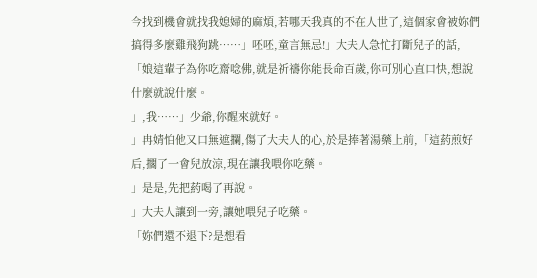今找到機會就找我媳婦的麻煩,若哪天我真的不在人世了,這個家會被妳們搞得多麼雞飛狗跳……」呸呸,童言無忌!」大夫人急忙打斷兒子的話,「娘這輩子為你吃齋唸佛,就是祈禱你能長命百歲,你可別心直口快,想說什麼就說什麼。
」,我……」少爺,你醒來就好。
」冉婧怕他又口無遮攔,傷了大夫人的心,於是捧著湯藥上前,「這葯煎好后,擱了一會兒放涼,現在讓我喂你吃藥。
」是是,先把葯喝了再說。
」大夫人讓到一旁,讓她喂兒子吃藥。
「妳們還不退下?是想看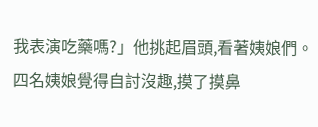我表演吃藥嗎?」他挑起眉頭,看著姨娘們。
四名姨娘覺得自討沒趣,摸了摸鼻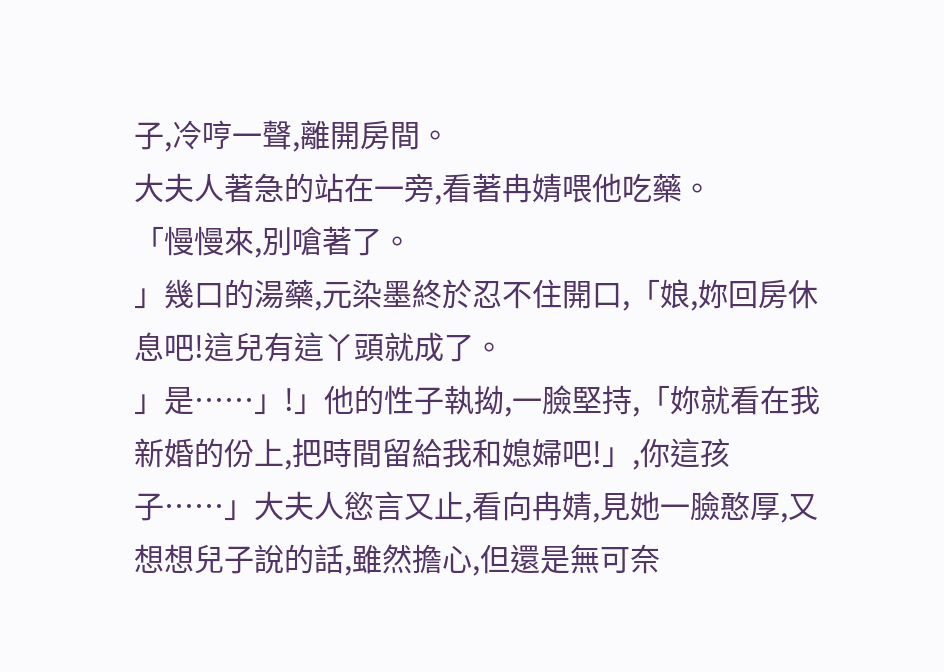子,冷哼一聲,離開房間。
大夫人著急的站在一旁,看著冉婧喂他吃藥。
「慢慢來,別嗆著了。
」幾口的湯藥,元染墨終於忍不住開口,「娘,妳回房休息吧!這兒有這丫頭就成了。
」是……」!」他的性子執拗,一臉堅持,「妳就看在我新婚的份上,把時間留給我和媳婦吧!」,你這孩子……」大夫人慾言又止,看向冉婧,見她一臉憨厚,又想想兒子說的話,雖然擔心,但還是無可奈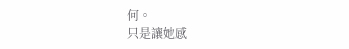何。
只是讓她感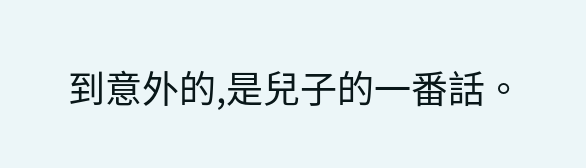到意外的,是兒子的一番話。